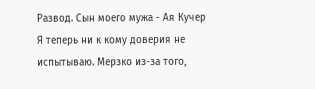Развод. Сын моего мужа - Ая Кучер
Я теперь ни к кому доверия не испытываю. Мерзко из-за того,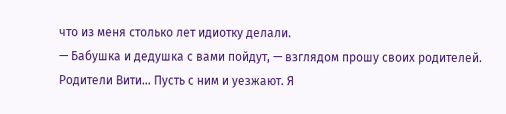что из меня столько лет идиотку делали.
— Бабушка и дедушка с вами пойдут, — взглядом прошу своих родителей.
Родители Вити… Пусть с ним и уезжают. Я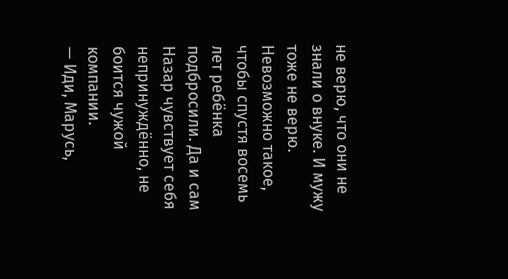не верю, что они не знали о внуке. И мужу тоже не верю.
Невозможно такое, чтобы спустя восемь лет ребёнка подбросили. Да и сам Назар чувствует себя непринуждённо, не боится чужой компании.
— Иди, Марусь,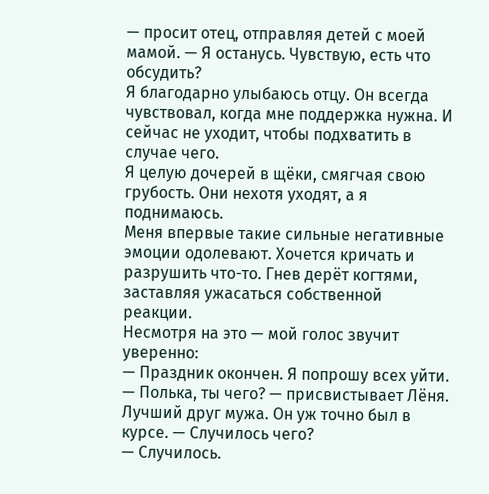— просит отец, отправляя детей с моей мамой. — Я останусь. Чувствую, есть что обсудить?
Я благодарно улыбаюсь отцу. Он всегда чувствовал, когда мне поддержка нужна. И сейчас не уходит, чтобы подхватить в случае чего.
Я целую дочерей в щёки, смягчая свою грубость. Они нехотя уходят, а я поднимаюсь.
Меня впервые такие сильные негативные эмоции одолевают. Хочется кричать и разрушить что-то. Гнев дерёт когтями, заставляя ужасаться собственной реакции.
Несмотря на это — мой голос звучит уверенно:
— Праздник окончен. Я попрошу всех уйти.
— Полька, ты чего? — присвистывает Лёня. Лучший друг мужа. Он уж точно был в курсе. — Случилось чего?
— Случилось.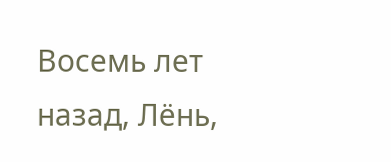Восемь лет назад, Лёнь,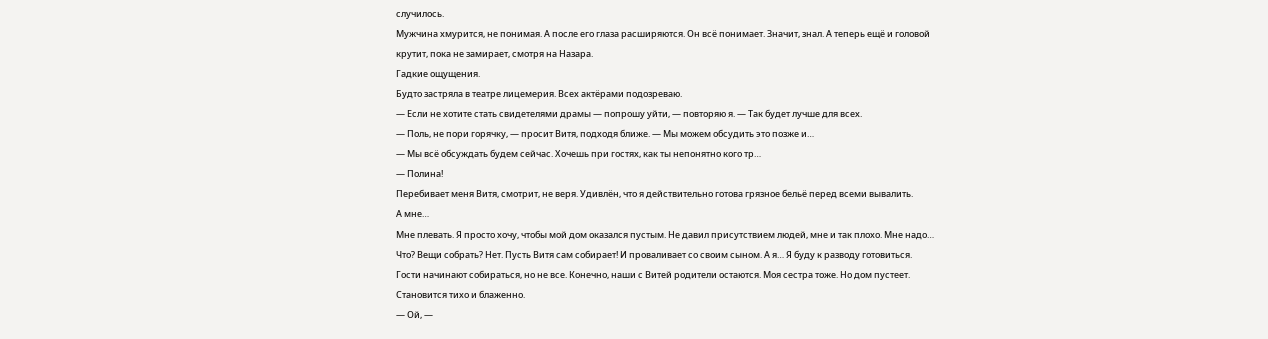случилось.
Мужчина хмурится, не понимая. А после его глаза расширяются. Он всё понимает. Значит, знал. А теперь ещё и головой крутит, пока не замирает, смотря на Назара.
Гадкие ощущения.
Будто застряла в театре лицемерия. Всех актёрами подозреваю.
— Если не хотите стать свидетелями драмы — попрошу уйти, — повторяю я. — Так будет лучше для всех.
— Поль, не пори горячку, — просит Витя, подходя ближе. — Мы можем обсудить это позже и…
— Мы всё обсуждать будем сейчас. Хочешь при гостях, как ты непонятно кого тр…
— Полина!
Перебивает меня Витя, смотрит, не веря. Удивлён, что я действительно готова грязное бельё перед всеми вывалить.
А мне…
Мне плевать. Я просто хочу, чтобы мой дом оказался пустым. Не давил присутствием людей, мне и так плохо. Мне надо…
Что? Вещи собрать? Нет. Пусть Витя сам собирает! И проваливает со своим сыном. А я… Я буду к разводу готовиться.
Гости начинают собираться, но не все. Конечно, наши с Витей родители остаются. Моя сестра тоже. Но дом пустеет.
Становится тихо и блаженно.
— Ой, —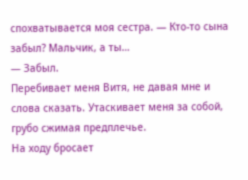спохватывается моя сестра. — Кто-то сына забыл? Мальчик, а ты…
— Забыл.
Перебивает меня Витя, не давая мне и слова сказать. Утаскивает меня за собой, грубо сжимая предплечье.
На ходу бросает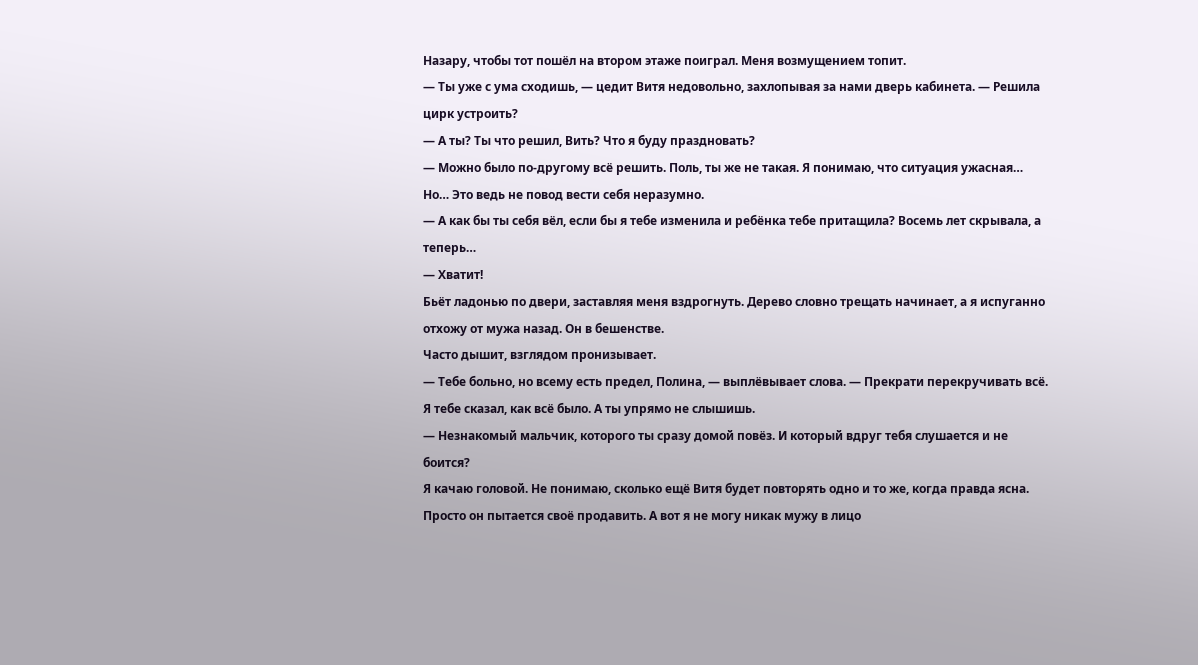Назару, чтобы тот пошёл на втором этаже поиграл. Меня возмущением топит.
— Ты уже с ума сходишь, — цедит Витя недовольно, захлопывая за нами дверь кабинета. — Решила цирк устроить?
— А ты? Ты что решил, Вить? Что я буду праздновать?
— Можно было по-другому всё решить. Поль, ты же не такая. Я понимаю, что ситуация ужасная… Но… Это ведь не повод вести себя неразумно.
— А как бы ты себя вёл, если бы я тебе изменила и ребёнка тебе притащила? Восемь лет скрывала, а теперь…
— Хватит!
Бьёт ладонью по двери, заставляя меня вздрогнуть. Дерево словно трещать начинает, а я испуганно отхожу от мужа назад. Он в бешенстве.
Часто дышит, взглядом пронизывает.
— Тебе больно, но всему есть предел, Полина, — выплёвывает слова. — Прекрати перекручивать всё. Я тебе сказал, как всё было. А ты упрямо не слышишь.
— Незнакомый мальчик, которого ты сразу домой повёз. И который вдруг тебя слушается и не боится?
Я качаю головой. Не понимаю, сколько ещё Витя будет повторять одно и то же, когда правда ясна.
Просто он пытается своё продавить. А вот я не могу никак мужу в лицо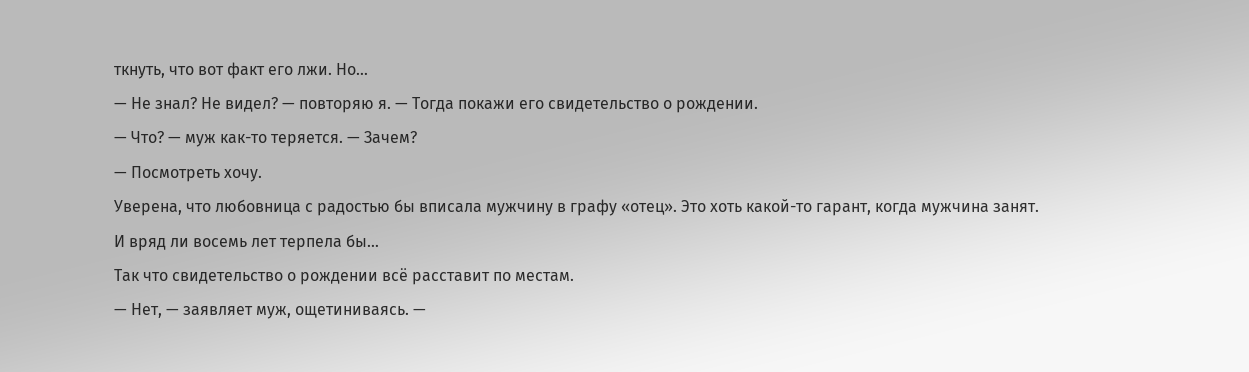ткнуть, что вот факт его лжи. Но…
— Не знал? Не видел? — повторяю я. — Тогда покажи его свидетельство о рождении.
— Что? — муж как-то теряется. — Зачем?
— Посмотреть хочу.
Уверена, что любовница с радостью бы вписала мужчину в графу «отец». Это хоть какой-то гарант, когда мужчина занят.
И вряд ли восемь лет терпела бы…
Так что свидетельство о рождении всё расставит по местам.
— Нет, — заявляет муж, ощетиниваясь. —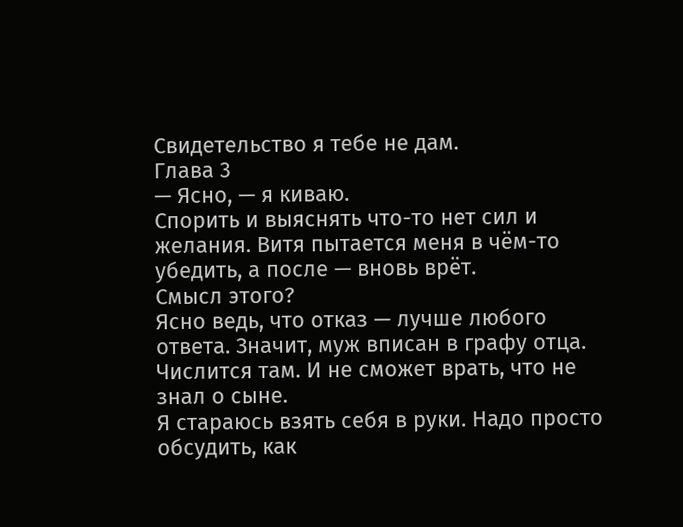Свидетельство я тебе не дам.
Глава 3
— Ясно, — я киваю.
Спорить и выяснять что-то нет сил и желания. Витя пытается меня в чём-то убедить, а после — вновь врёт.
Смысл этого?
Ясно ведь, что отказ — лучше любого ответа. Значит, муж вписан в графу отца. Числится там. И не сможет врать, что не знал о сыне.
Я стараюсь взять себя в руки. Надо просто обсудить, как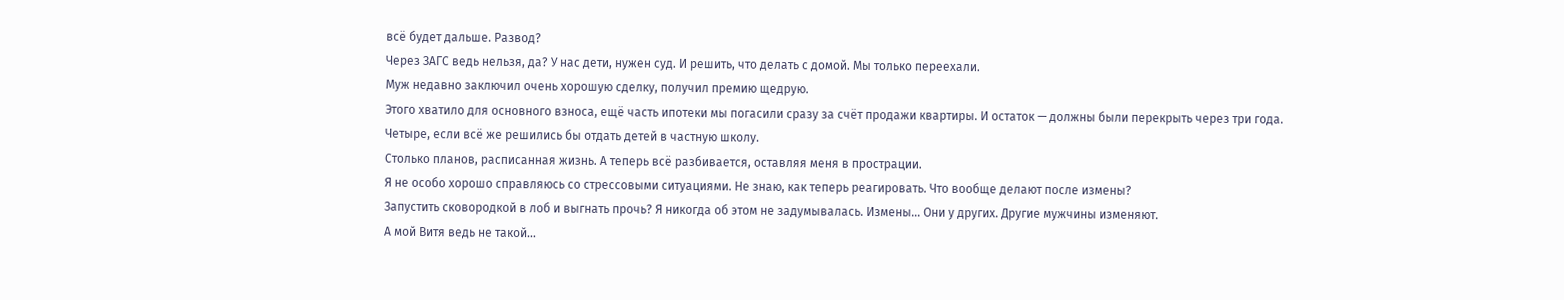всё будет дальше. Развод?
Через ЗАГС ведь нельзя, да? У нас дети, нужен суд. И решить, что делать с домой. Мы только переехали.
Муж недавно заключил очень хорошую сделку, получил премию щедрую.
Этого хватило для основного взноса, ещё часть ипотеки мы погасили сразу за счёт продажи квартиры. И остаток — должны были перекрыть через три года.
Четыре, если всё же решились бы отдать детей в частную школу.
Столько планов, расписанная жизнь. А теперь всё разбивается, оставляя меня в прострации.
Я не особо хорошо справляюсь со стрессовыми ситуациями. Не знаю, как теперь реагировать. Что вообще делают после измены?
Запустить сковородкой в лоб и выгнать прочь? Я никогда об этом не задумывалась. Измены… Они у других. Другие мужчины изменяют.
А мой Витя ведь не такой…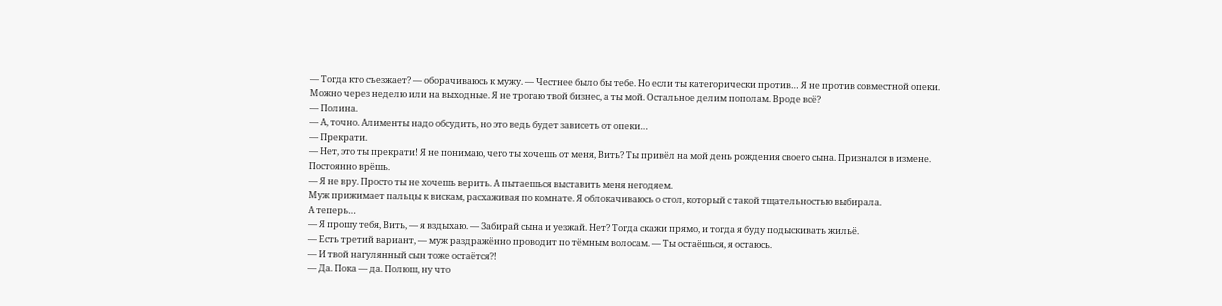— Тогда кто съезжает? — оборачиваюсь к мужу. — Честнее было бы тебе. Но если ты категорически против… Я не против совместной опеки. Можно через неделю или на выходные. Я не трогаю твой бизнес, а ты мой. Остальное делим пополам. Вроде всё?
— Полина.
— А, точно. Алименты надо обсудить, но это ведь будет зависеть от опеки…
— Прекрати.
— Нет, это ты прекрати! Я не понимаю, чего ты хочешь от меня, Вить? Ты привёл на мой день рождения своего сына. Признался в измене. Постоянно врёшь.
— Я не вру. Просто ты не хочешь верить. А пытаешься выставить меня негодяем.
Муж прижимает пальцы к вискам, расхаживая по комнате. Я облокачиваюсь о стол, который с такой тщательностью выбирала.
А теперь…
— Я прошу тебя, Вить, — я вздыхаю. — Забирай сына и уезжай. Нет? Тогда скажи прямо, и тогда я буду подыскивать жильё.
— Есть третий вариант, — муж раздражённо проводит по тёмным волосам. — Ты остаёшься, я остаюсь.
— И твой нагулянный сын тоже остаётся?!
— Да. Пока — да. Полюш, ну что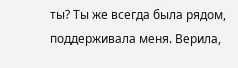ты? Ты же всегда была рядом, поддерживала меня. Верила,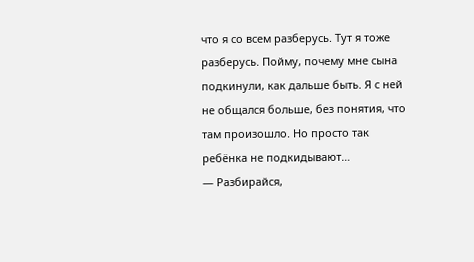что я со всем разберусь. Тут я тоже разберусь. Пойму, почему мне сына подкинули, как дальше быть. Я с ней не общался больше, без понятия, что там произошло. Но просто так ребёнка не подкидывают…
— Разбирайся,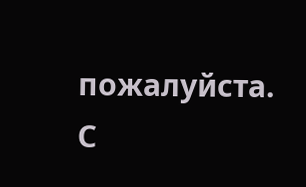пожалуйста. С